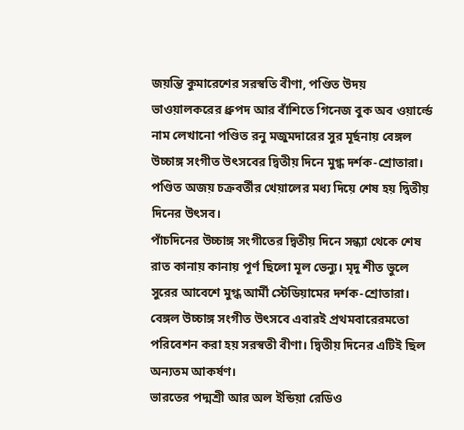জয়ন্তি কুমারেশের সরস্বতি বীণা, পণ্ডিত উদয় ভাওয়ালকরের ধ্রুপদ আর বাঁশিতে গিনেজ বুক অব ওয়ার্ল্ডে নাম লেখানো পণ্ডিত রনু মজুমদারের সুর মূর্ছনায় বেঙ্গল উচ্চাঙ্গ সংগীত উৎসবের দ্বিতীয় দিনে মুগ্ধ দর্শক-শ্রোতারা। পণ্ডিত অজয় চক্রবর্তীর খেয়ালের মধ্য দিয়ে শেষ হয় দ্বিতীয় দিনের উৎসব।
পাঁচদিনের উচ্চাঙ্গ সংগীতের দ্বিতীয় দিনে সন্ধ্যা থেকে শেষ রাত কানায় কানায় পূর্ণ ছিলো মূল ভেন্যু। মৃদু শীত ভুলে সুরের আবেশে মুগ্ধ আর্মী স্টেডিয়ামের দর্শক-শ্রোতারা।
বেঙ্গল উচ্চাঙ্গ সংগীত উৎসবে এবারই প্রথমবারেরমতো পরিবেশন করা হয় সরস্বতী বীণা। দ্বিতীয় দিনের এটিই ছিল অন্যতম আকর্ষণ।
ভারতের পদ্মশ্রী আর অল ইন্ডিয়া রেডিও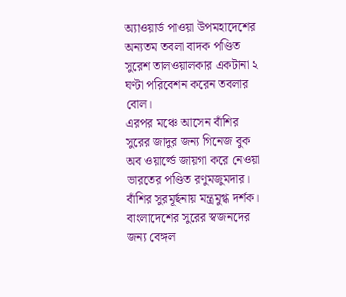অ্যাওয়ার্ড পাওয়া উপমহাদেশের অন্যতম তবলা বাদক পণ্ডিত সুরেশ তালওয়ালকার একটানা ২ ঘণ্টা পরিবেশন করেন তবলার বোল।
এরপর মঞ্চে আসেন বাঁশির সুরের জাদুর জন্য গিনেজ বুক অব ওয়ার্ল্ডে জায়গা করে নেওয়া ভারতের পণ্ডিত রণুমজুমদার। বাঁশির সুরমূর্ছনায় মন্ত্রমুগ্ধ দর্শক।
বাংলাদেশের সুরের স্বজনদের জন্য বেঙ্গল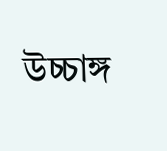উচ্চাঙ্গ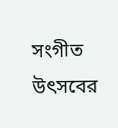সংগীত উৎসবের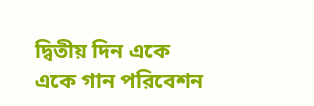দ্বিতীয় দিন একে একে গান পরিবেশন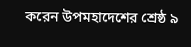করেন উপমহাদেশের শ্রেষ্ঠ ৯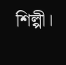শিল্পী।